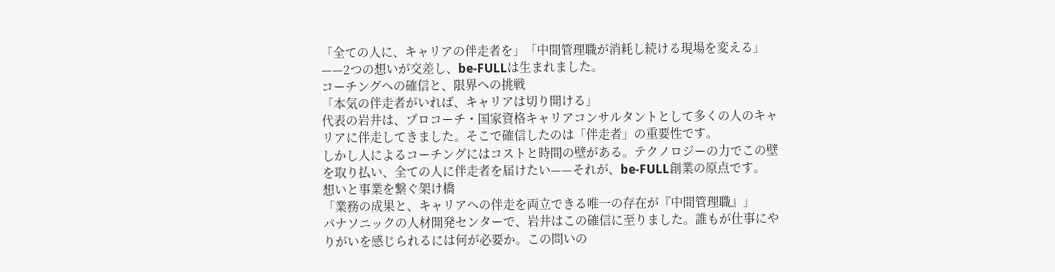「全ての人に、キャリアの伴走者を」「中間管理職が消耗し続ける現場を変える」——2つの想いが交差し、be-FULLは生まれました。
コーチングへの確信と、限界への挑戦
「本気の伴走者がいれば、キャリアは切り開ける」
代表の岩井は、プロコーチ・国家資格キャリアコンサルタントとして多くの人のキャリアに伴走してきました。そこで確信したのは「伴走者」の重要性です。
しかし人によるコーチングにはコストと時間の壁がある。テクノロジーの力でこの壁を取り払い、全ての人に伴走者を届けたい——それが、be-FULL創業の原点です。
想いと事業を繋ぐ架け橋
「業務の成果と、キャリアへの伴走を両立できる唯一の存在が『中間管理職』」
パナソニックの人材開発センターで、岩井はこの確信に至りました。誰もが仕事にやりがいを感じられるには何が必要か。この問いの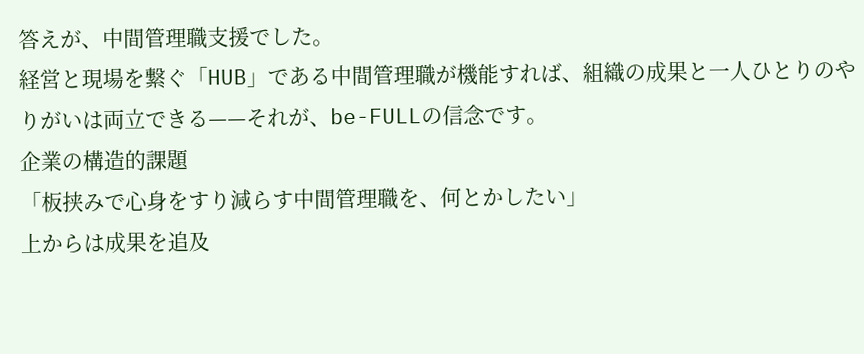答えが、中間管理職支援でした。
経営と現場を繋ぐ「HUB」である中間管理職が機能すれば、組織の成果と一人ひとりのやりがいは両立できる——それが、be-FULLの信念です。
企業の構造的課題
「板挟みで心身をすり減らす中間管理職を、何とかしたい」
上からは成果を追及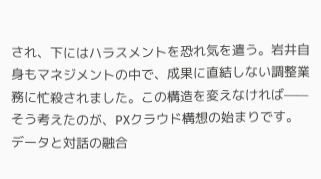され、下にはハラスメントを恐れ気を遣う。岩井自身もマネジメントの中で、成果に直結しない調整業務に忙殺されました。この構造を変えなければ——そう考えたのが、PXクラウド構想の始まりです。
データと対話の融合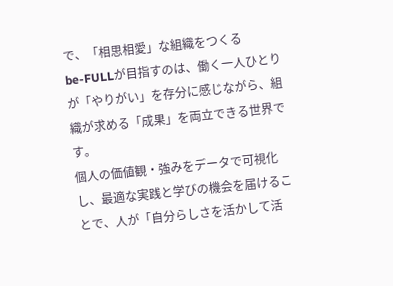で、「相思相愛」な組織をつくる
be-FULLが目指すのは、働く一人ひとりが「やりがい」を存分に感じながら、組織が求める「成果」を両立できる世界です。
個人の価値観・強みをデータで可視化し、最適な実践と学びの機会を届けることで、人が「自分らしさを活かして活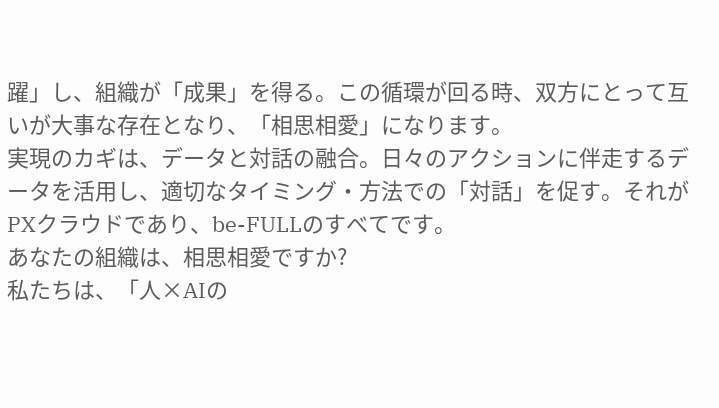躍」し、組織が「成果」を得る。この循環が回る時、双方にとって互いが大事な存在となり、「相思相愛」になります。
実現のカギは、データと対話の融合。日々のアクションに伴走するデータを活用し、適切なタイミング・方法での「対話」を促す。それがPXクラウドであり、be-FULLのすべてです。
あなたの組織は、相思相愛ですか?
私たちは、「人×AIの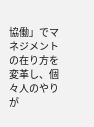協働」でマネジメントの在り方を変革し、個々人のやりが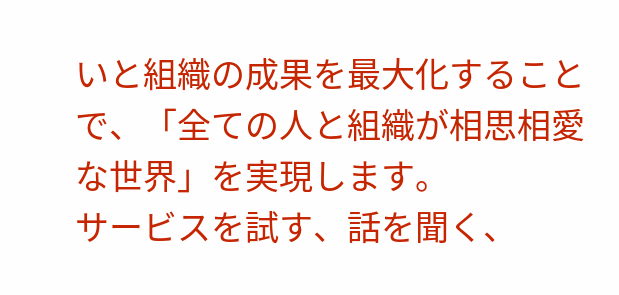いと組織の成果を最大化することで、「全ての人と組織が相思相愛な世界」を実現します。
サービスを試す、話を聞く、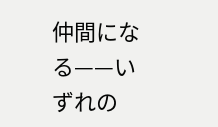仲間になる——いずれの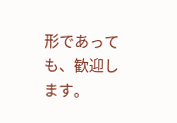形であっても、歓迎します。